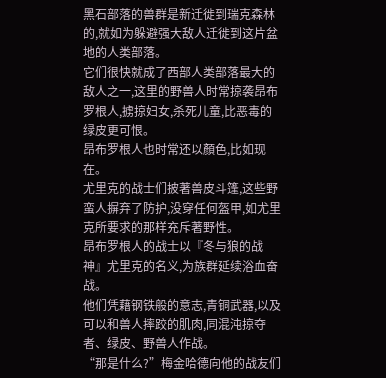黑石部落的兽群是新迁徙到瑞克森林的,就如为躲避强大敌人迁徙到这片盆地的人类部落。
它们很快就成了西部人类部落最大的敌人之一,这里的野兽人时常掠袭昂布罗根人,掳掠妇女,杀死儿童,比恶毒的绿皮更可恨。
昂布罗根人也时常还以顏色,比如现在。
尤里克的战士们披著兽皮斗篷,这些野蛮人摒弃了防护,没穿任何盔甲,如尤里克所要求的那样充斥著野性。
昂布罗根人的战士以『冬与狼的战神』尤里克的名义,为族群延续浴血奋战。
他们凭藉钢铁般的意志,青铜武器,以及可以和兽人摔跤的肌肉,同混沌掠夺者、绿皮、野兽人作战。
“那是什么?”梅金哈德向他的战友们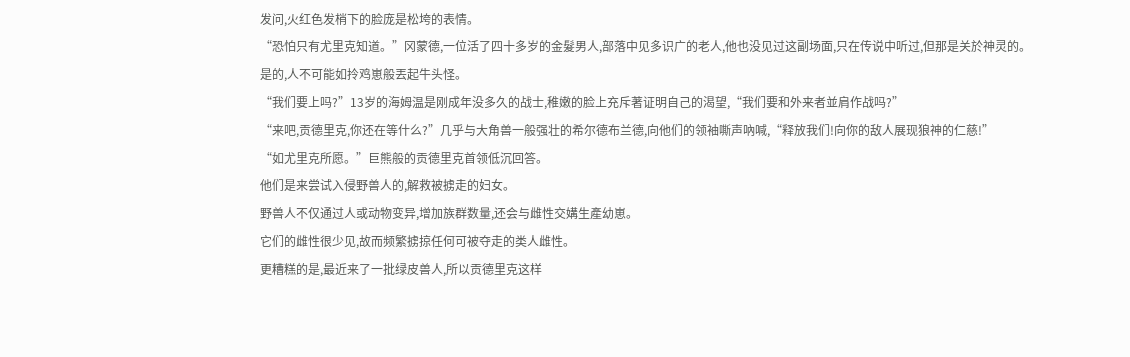发问,火红色发梢下的脸庞是松垮的表情。
“恐怕只有尤里克知道。”冈蒙德,一位活了四十多岁的金髮男人,部落中见多识广的老人,他也没见过这副场面,只在传说中听过,但那是关於神灵的。
是的,人不可能如拎鸡崽般丟起牛头怪。
“我们要上吗?”13岁的海姆温是刚成年没多久的战士,稚嫩的脸上充斥著证明自己的渴望,“我们要和外来者並肩作战吗?”
“来吧,贡德里克,你还在等什么?”几乎与大角兽一般强壮的希尔德布兰德,向他们的领袖嘶声吶喊,“释放我们!向你的敌人展现狼神的仁慈!”
“如尤里克所愿。”巨熊般的贡德里克首领低沉回答。
他们是来尝试入侵野兽人的,解救被掳走的妇女。
野兽人不仅通过人或动物变异,增加族群数量,还会与雌性交媾生產幼崽。
它们的雌性很少见,故而频繁掳掠任何可被夺走的类人雌性。
更糟糕的是,最近来了一批绿皮兽人,所以贡德里克这样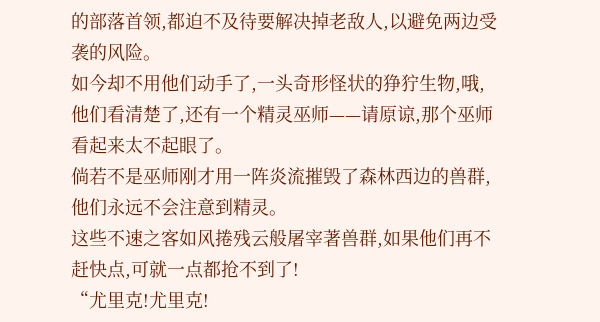的部落首领,都迫不及待要解决掉老敌人,以避免两边受袭的风险。
如今却不用他们动手了,一头奇形怪状的狰狞生物,哦,他们看清楚了,还有一个精灵巫师——请原谅,那个巫师看起来太不起眼了。
倘若不是巫师刚才用一阵炎流摧毁了森林西边的兽群,他们永远不会注意到精灵。
这些不速之客如风捲残云般屠宰著兽群,如果他们再不赶快点,可就一点都抢不到了!
“尤里克!尤里克!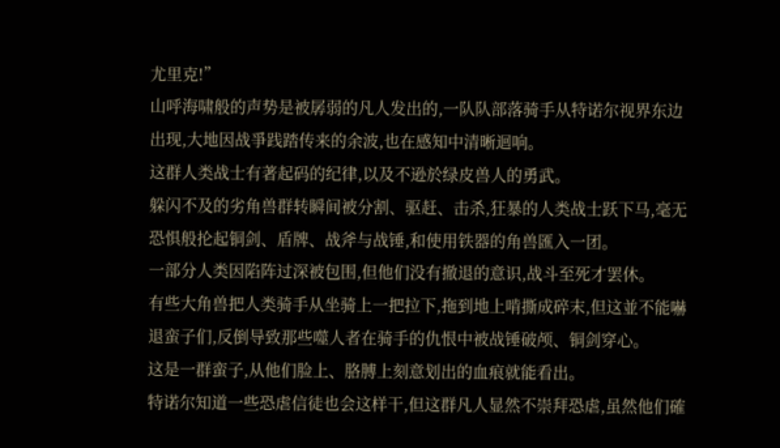尤里克!”
山呼海啸般的声势是被孱弱的凡人发出的,一队队部落骑手从特诺尔视界东边出现,大地因战爭践踏传来的余波,也在感知中清晰迴响。
这群人类战士有著起码的纪律,以及不逊於绿皮兽人的勇武。
躲闪不及的劣角兽群转瞬间被分割、驱赶、击杀,狂暴的人类战士跃下马,毫无恐惧般抡起铜剑、盾牌、战斧与战锤,和使用铁器的角兽匯入一团。
一部分人类因陷阵过深被包围,但他们没有撤退的意识,战斗至死才罢休。
有些大角兽把人类骑手从坐骑上一把拉下,拖到地上啃撕成碎末,但这並不能嚇退蛮子们,反倒导致那些噬人者在骑手的仇恨中被战锤破颅、铜剑穿心。
这是一群蛮子,从他们脸上、胳膊上刻意划出的血痕就能看出。
特诺尔知道一些恐虐信徒也会这样干,但这群凡人显然不崇拜恐虐,虽然他们確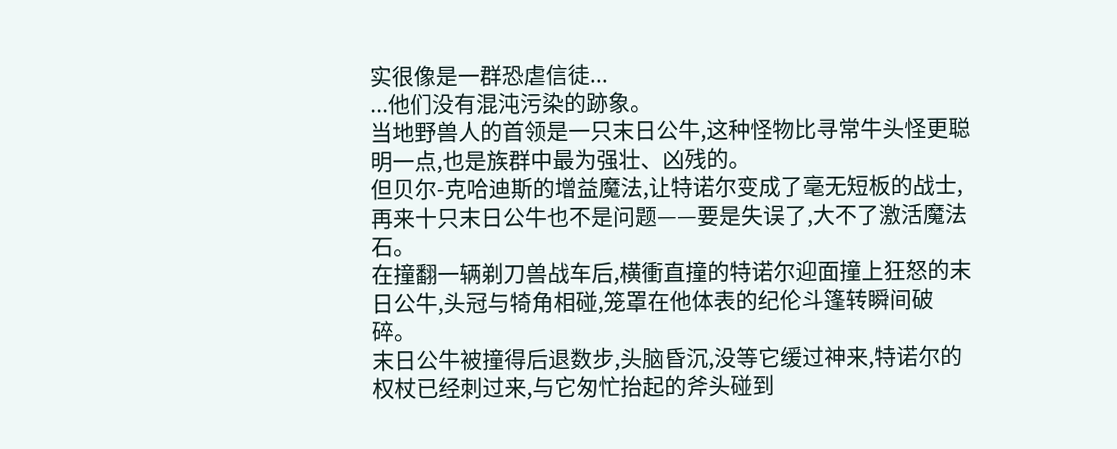实很像是一群恐虐信徒...
...他们没有混沌污染的跡象。
当地野兽人的首领是一只末日公牛,这种怪物比寻常牛头怪更聪明一点,也是族群中最为强壮、凶残的。
但贝尔-克哈迪斯的增益魔法,让特诺尔变成了毫无短板的战士,再来十只末日公牛也不是问题——要是失误了,大不了激活魔法石。
在撞翻一辆剃刀兽战车后,横衝直撞的特诺尔迎面撞上狂怒的末日公牛,头冠与犄角相碰,笼罩在他体表的纪伦斗篷转瞬间破碎。
末日公牛被撞得后退数步,头脑昏沉,没等它缓过神来,特诺尔的权杖已经刺过来,与它匆忙抬起的斧头碰到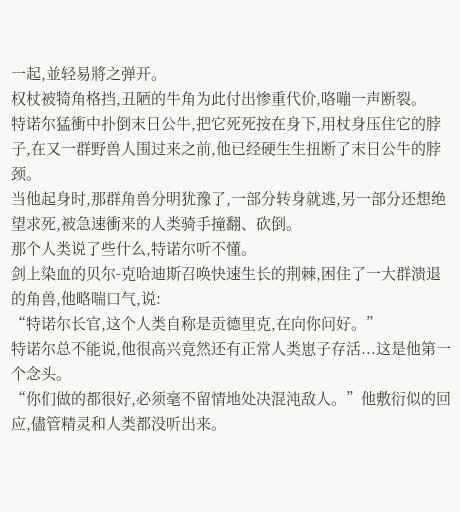一起,並轻易將之弹开。
权杖被犄角格挡,丑陋的牛角为此付出惨重代价,咯嘣一声断裂。
特诺尔猛衝中扑倒末日公牛,把它死死按在身下,用杖身压住它的脖子,在又一群野兽人围过来之前,他已经硬生生扭断了末日公牛的脖颈。
当他起身时,那群角兽分明犹豫了,一部分转身就逃,另一部分还想绝望求死,被急速衝来的人类骑手撞翻、砍倒。
那个人类说了些什么,特诺尔听不懂。
剑上染血的贝尔-克哈迪斯召唤快速生长的荆棘,困住了一大群溃退的角兽,他略喘口气,说:
“特诺尔长官,这个人类自称是贡德里克,在向你问好。”
特诺尔总不能说,他很高兴竟然还有正常人类崽子存活...这是他第一个念头。
“你们做的都很好,必须毫不留情地处决混沌敌人。”他敷衍似的回应,儘管精灵和人类都没听出来。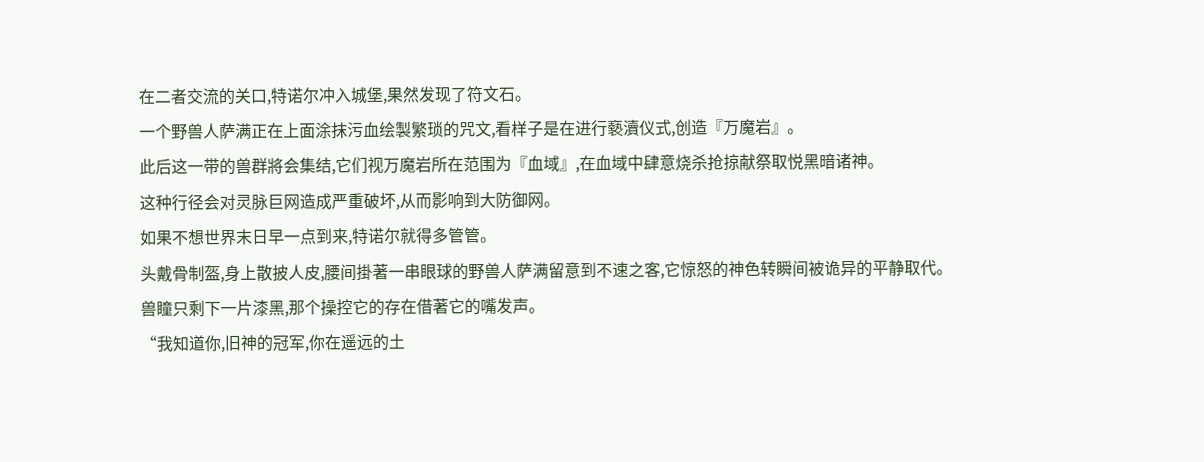在二者交流的关口,特诺尔冲入城堡,果然发现了符文石。
一个野兽人萨满正在上面涂抹污血绘製繁琐的咒文,看样子是在进行褻瀆仪式,创造『万魔岩』。
此后这一带的兽群將会集结,它们视万魔岩所在范围为『血域』,在血域中肆意烧杀抢掠献祭取悦黑暗诸神。
这种行径会对灵脉巨网造成严重破坏,从而影响到大防御网。
如果不想世界末日早一点到来,特诺尔就得多管管。
头戴骨制盔,身上散披人皮,腰间掛著一串眼球的野兽人萨满留意到不速之客,它惊怒的神色转瞬间被诡异的平静取代。
兽瞳只剩下一片漆黑,那个操控它的存在借著它的嘴发声。
“我知道你,旧神的冠军,你在遥远的土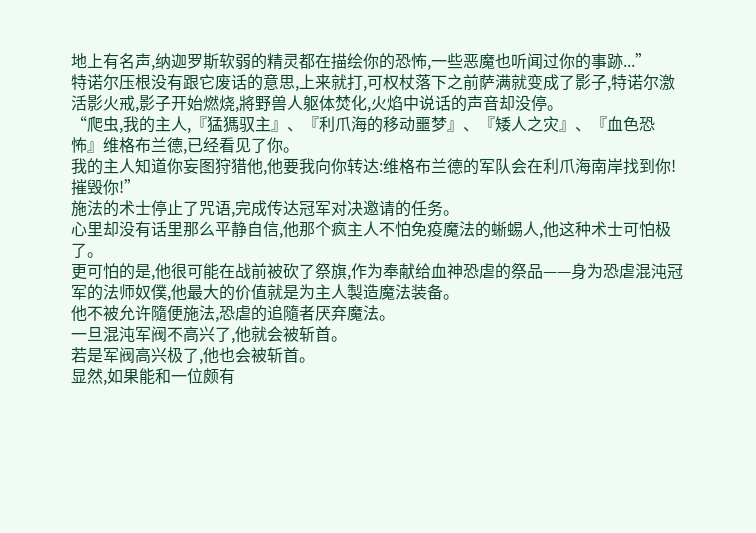地上有名声,纳迦罗斯软弱的精灵都在描绘你的恐怖,一些恶魔也听闻过你的事跡...”
特诺尔压根没有跟它废话的意思,上来就打,可权杖落下之前萨满就变成了影子,特诺尔激活影火戒,影子开始燃烧,將野兽人躯体焚化,火焰中说话的声音却没停。
“爬虫,我的主人,『猛獁驭主』、『利爪海的移动噩梦』、『矮人之灾』、『血色恐怖』维格布兰德,已经看见了你。
我的主人知道你妄图狩猎他,他要我向你转达:维格布兰德的军队会在利爪海南岸找到你!摧毁你!”
施法的术士停止了咒语,完成传达冠军对决邀请的任务。
心里却没有话里那么平静自信,他那个疯主人不怕免疫魔法的蜥蜴人,他这种术士可怕极了。
更可怕的是,他很可能在战前被砍了祭旗,作为奉献给血神恐虐的祭品——身为恐虐混沌冠军的法师奴僕,他最大的价值就是为主人製造魔法装备。
他不被允许隨便施法,恐虐的追隨者厌弃魔法。
一旦混沌军阀不高兴了,他就会被斩首。
若是军阀高兴极了,他也会被斩首。
显然,如果能和一位颇有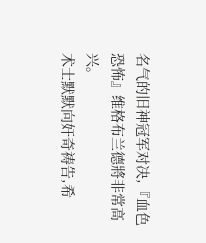名气的旧神冠军对决,『血色恐怖』维格布兰德將非常高兴。
术士默默向奸奇祷告,希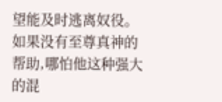望能及时逃离奴役。
如果没有至尊真神的帮助,哪怕他这种强大的混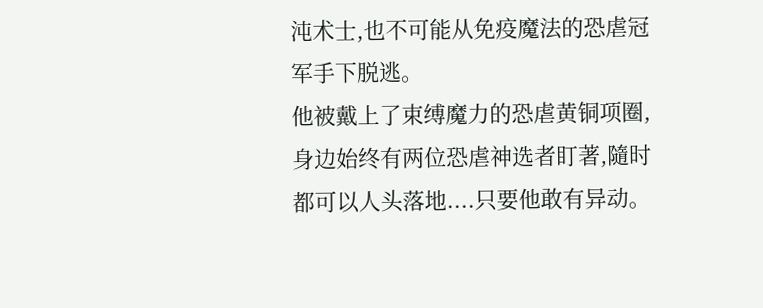沌术士,也不可能从免疫魔法的恐虐冠军手下脱逃。
他被戴上了束缚魔力的恐虐黄铜项圈,身边始终有两位恐虐神选者盯著,隨时都可以人头落地....只要他敢有异动。